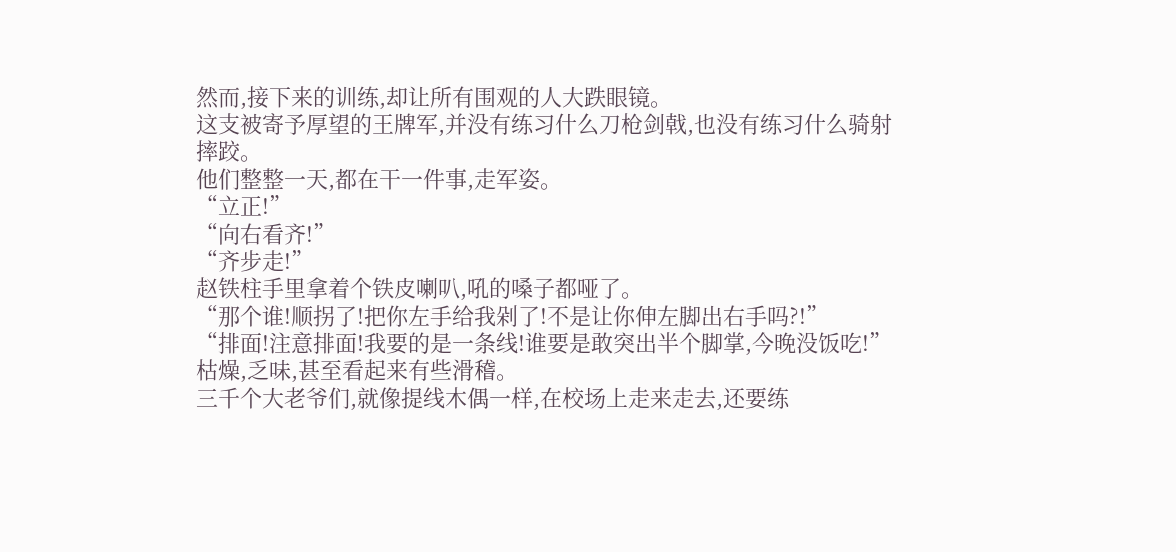然而,接下来的训练,却让所有围观的人大跌眼镜。
这支被寄予厚望的王牌军,并没有练习什么刀枪剑戟,也没有练习什么骑射摔跤。
他们整整一天,都在干一件事,走军姿。
“立正!”
“向右看齐!”
“齐步走!”
赵铁柱手里拿着个铁皮喇叭,吼的嗓子都哑了。
“那个谁!顺拐了!把你左手给我剁了!不是让你伸左脚出右手吗?!”
“排面!注意排面!我要的是一条线!谁要是敢突出半个脚掌,今晚没饭吃!”
枯燥,乏味,甚至看起来有些滑稽。
三千个大老爷们,就像提线木偶一样,在校场上走来走去,还要练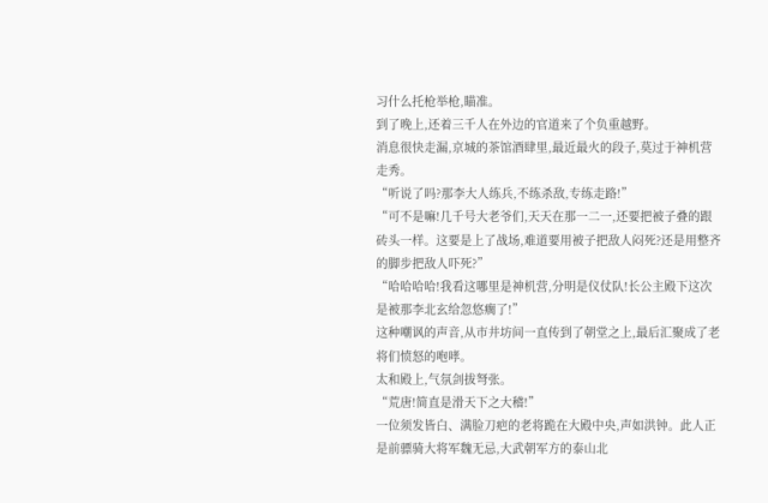习什么托枪举枪,瞄准。
到了晚上,还着三千人在外边的官道来了个负重越野。
消息很快走漏,京城的茶馆酒肆里,最近最火的段子,莫过于神机营走秀。
“听说了吗?那李大人练兵,不练杀敌,专练走路!”
“可不是嘛!几千号大老爷们,天天在那一二一,还要把被子叠的跟砖头一样。这要是上了战场,难道要用被子把敌人闷死?还是用整齐的脚步把敌人吓死?”
“哈哈哈哈!我看这哪里是神机营,分明是仪仗队!长公主殿下这次是被那李北玄给忽悠瘸了!”
这种嘲讽的声音,从市井坊间一直传到了朝堂之上,最后汇聚成了老将们愤怒的咆哮。
太和殿上,气氛剑拔弩张。
“荒唐!简直是滑天下之大稽!”
一位须发皆白、满脸刀疤的老将跪在大殿中央,声如洪钟。此人正是前骠骑大将军魏无忌,大武朝军方的泰山北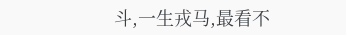斗,一生戎马,最看不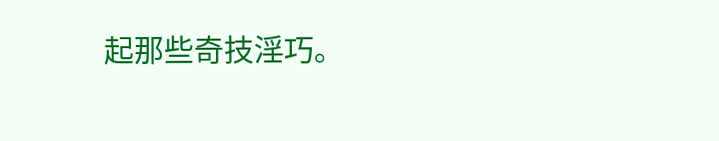起那些奇技淫巧。